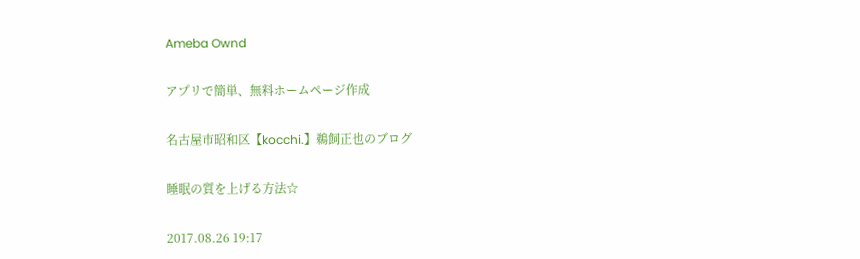Ameba Ownd

アプリで簡単、無料ホームページ作成

名古屋市昭和区【kocchi.】鵜飼正也のブログ

睡眠の質を上げる方法☆

2017.08.26 19:17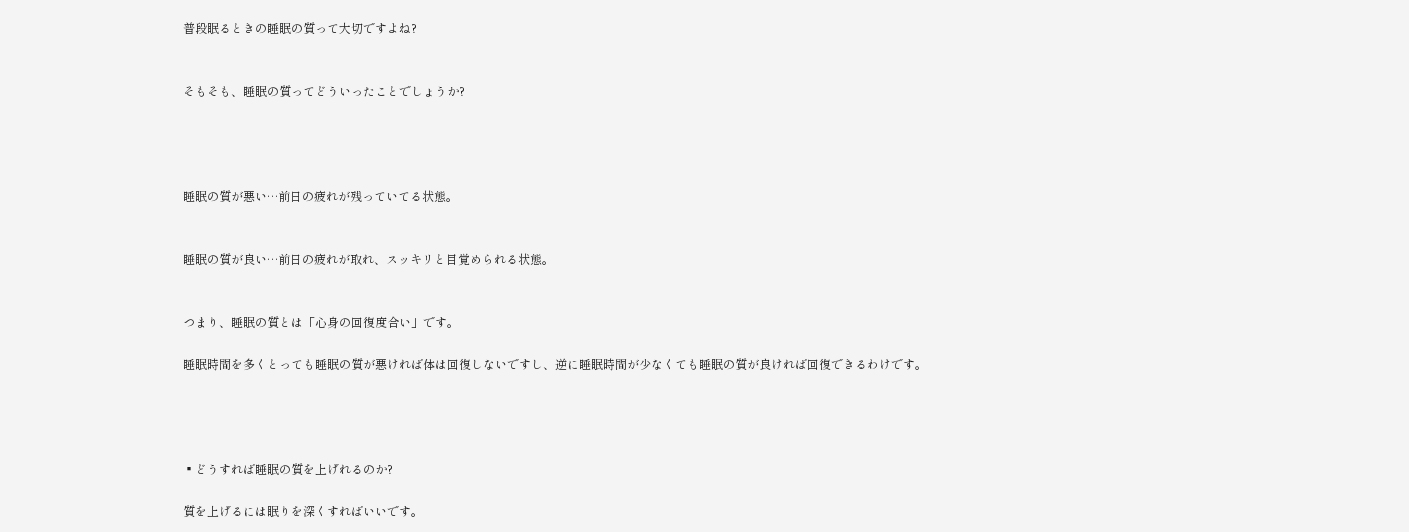普段眠るときの睡眠の質って大切ですよね?


そもそも、睡眠の質ってどういったことでしょうか?




睡眠の質が悪い…前日の疲れが残っていてる状態。


睡眠の質が良い…前日の疲れが取れ、スッキリと目覚められる状態。


つまり、睡眠の質とは「心身の回復度合い」です。

睡眠時間を多くとっても睡眠の質が悪ければ体は回復しないですし、逆に睡眠時間が少なくても睡眠の質が良ければ回復できるわけです。




▪どうすれば睡眠の質を上げれるのか?

質を上げるには眠りを深くすればいいです。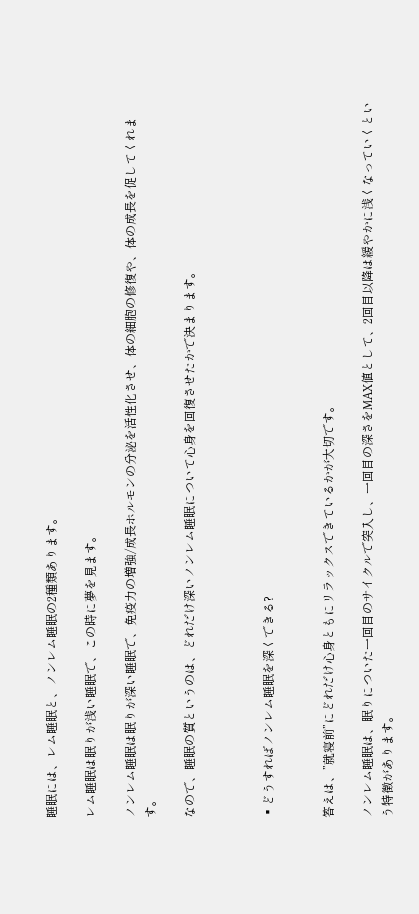睡眠には、レム睡眠と、ノンレム睡眠の2種類あります。

レム睡眠は眠りが浅い睡眠で、この時に夢を見ます。

ノンレム睡眠は眠りが深い睡眠で、免疫力の増強/成長ホルモンの分泌を活性化させ、体の細胞の修復や、体の成長を促してくれます。

なので、睡眠の質というのは、どれだけ深いノンレム睡眠について心身を回復させたかで決まります。



▪どうすればノンレム睡眠を深くできる?


答えは、”就寝前”にどれだけ心身ともにリラックスできているかが大切です。

ノンレム睡眠は、眠りについた一回目のサイクルで突入し、一回目の深さをMAX値として、2回目以降は緩やかに浅くなっていくという特徴があります。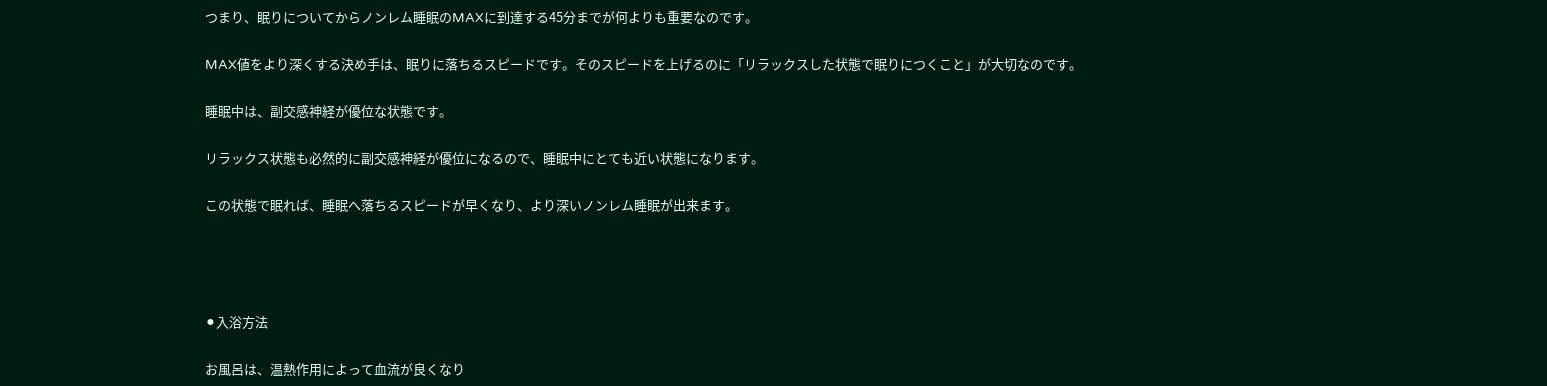つまり、眠りについてからノンレム睡眠のMAXに到達する45分までが何よりも重要なのです。

MAX値をより深くする決め手は、眠りに落ちるスピードです。そのスピードを上げるのに「リラックスした状態で眠りにつくこと」が大切なのです。

睡眠中は、副交感神経が優位な状態です。

リラックス状態も必然的に副交感神経が優位になるので、睡眠中にとても近い状態になります。

この状態で眠れば、睡眠へ落ちるスピードが早くなり、より深いノンレム睡眠が出来ます。




⚫入浴方法

お風呂は、温熱作用によって血流が良くなり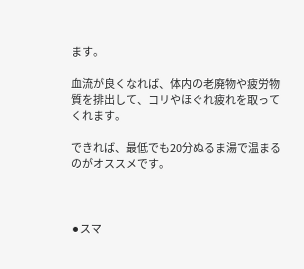ます。

血流が良くなれば、体内の老廃物や疲労物質を排出して、コリやほぐれ疲れを取ってくれます。

できれば、最低でも20分ぬるま湯で温まるのがオススメです。



⚫スマ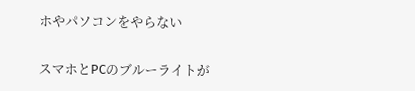ホやパソコンをやらない

スマホとPCのブルーライトが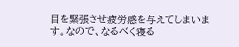目を緊張させ疲労感を与えてしまいます。なので、なるべく寝る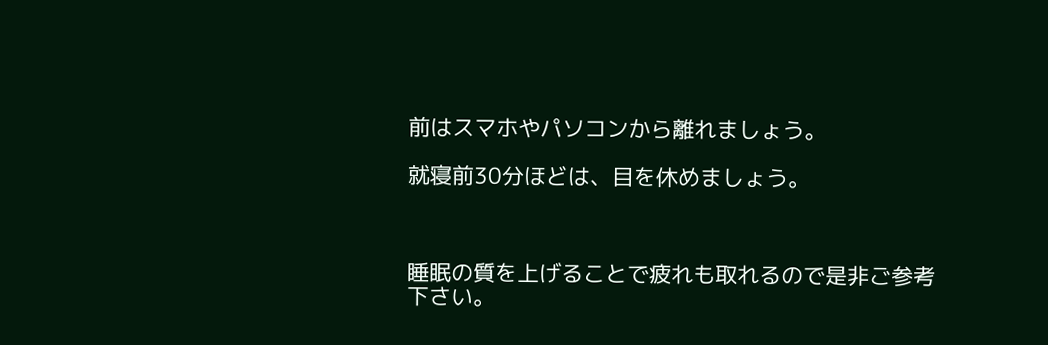前はスマホやパソコンから離れましょう。

就寝前30分ほどは、目を休めましょう。



睡眠の質を上げることで疲れも取れるので是非ご参考下さい。